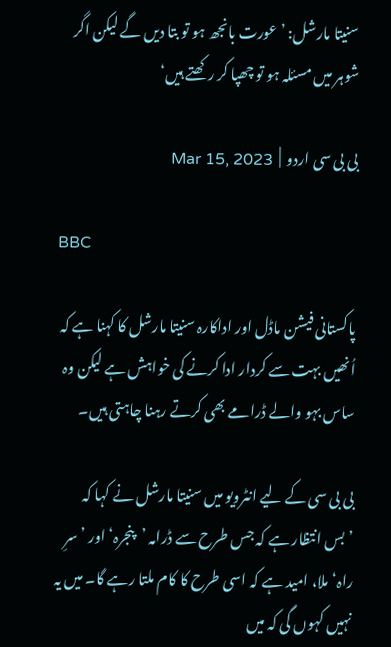سنیتا مارشل: ’عورت بانجھ ہو تو بتا دیں گے لیکن اگر شوہر میں مسئلہ ہو تو چھپا کر رکھتے ہیں‘

بی بی سی اردو  |  Mar 15, 2023

BBC

پاکستانی فیشن ماڈل اور اداکارہ سنیتا مارشل کا کہنا ہے کہ اُنھیں بہت سے کردار ادا کرنے کی خواہش ہے لیکن وہ ساس بہو والے ڈرامے بھی کرتے رہنا چاہتی ہیں۔

بی بی سی کے لیے انٹرویو میں سنیتا مارشل نے کہا کہ ’بس انتظار ہے کہ جس طرح سے ڈرامہ ’پنجرہ‘ اور ’سرِ راہ‘ ملا، امید ہے کہ اسی طرح کا کام ملتا رہے گا۔ میں یہ نہیں کہوں گی کہ میں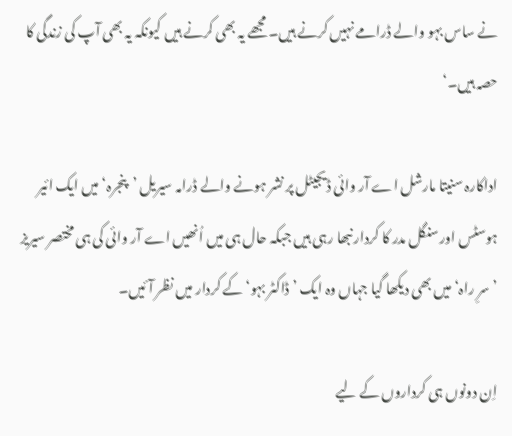نے ساس بہو والے ڈرامے نہیں کرنے ہیں۔ مجھے یہ بھی کرنے ہیں کیونکہ یہ بھی آپ کی زندگی کا حصہ ہیں۔‘

اداکارہ سنیتا مارشل اے آر وائی ڈیجیٹل پر نشر ہونے والے ڈرامہ سیریل ’پنجرہ‘ میں ایک ائیر ہوسٹس اور سنگل مدر کا کردار نبھا رہی ہیں جبکہ حال ہی میں اُنھیں اے آر وائی کی ہی مختصر سیریز ’سرِ راہ‘ میں بھی دیکھا گیا جہاں وہ ایک ’ڈاکٹر بہو‘ کے کردار میں نظر آئیں۔

اِن دونوں ہی کرداروں کے لیے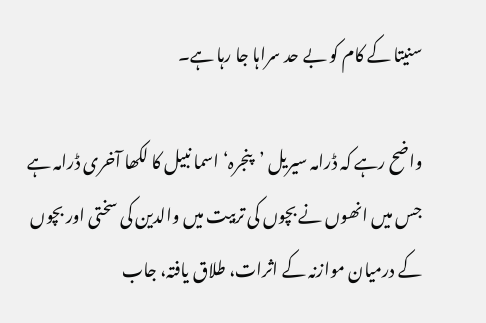سنیتا کے کام کو بے حد سراہا جا رہا ہے۔

واضح رہے کہ ڈرامہ سیریل ’پنجرہ‘ اسما نبیل کا لکھا آخری ڈرامہ ہے جس میں انھوں نے بچوں کی تربیت میں والدین کی سختی اور بچوں کے درمیان موازنہ کے اثرات، طلاق یافتہ، جاب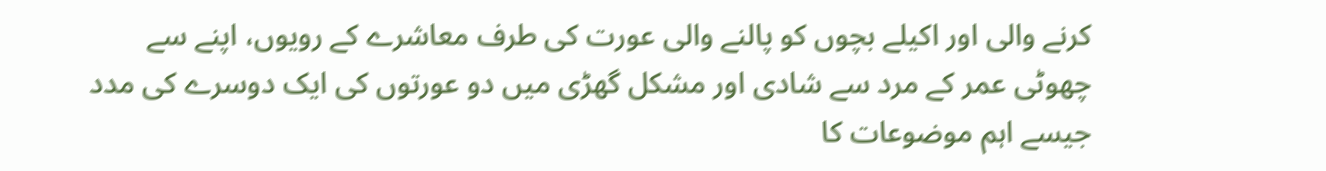کرنے والی اور اکیلے بچوں کو پالنے والی عورت کی طرف معاشرے کے رویوں، اپنے سے چھوٹی عمر کے مرد سے شادی اور مشکل گھڑی میں دو عورتوں کی ایک دوسرے کی مدد جیسے اہم موضوعات کا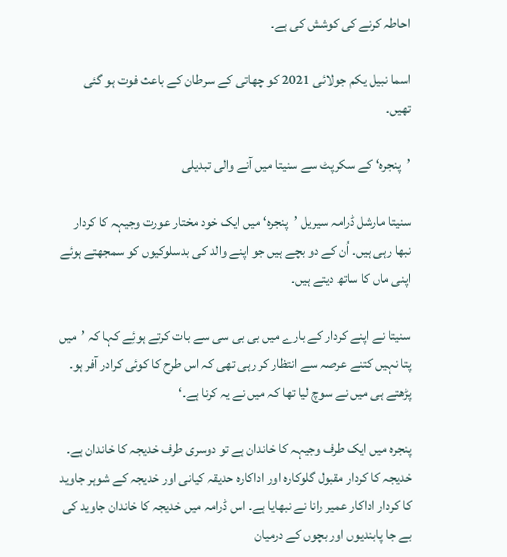احاطہ کرنے کی کوشش کی ہے۔

اسما نبیل یکم جولائی 2021 کو چھاتی کے سرطان کے باعث فوت ہو گئی تھیں۔

’پنجرہ‘ کے سکرپٹ سے سنیتا میں آنے والی تبدیلی

سنیتا مارشل ڈرامہ سیریل ’پنجرہ‘ میں ایک خود مختار عورت وجیہہ کا کردار نبھا رہی ہیں۔ اُن کے دو بچے ہیں جو اپنے والد کی بدسلوکیوں کو سمجھتے ہوئے اپنی ماں کا ساتھ دیتے ہیں۔

سنیتا نے اپنے کردار کے بارے میں بی بی سی سے بات کرتے ہوئِے کہا کہ ’میں پتا نہیں کتنے عرصہ سے انتظار کر رہی تھی کہ اس طرح کا کوئی کرادر آفر ہو۔ پڑھتے ہی میں نے سوچ لیا تھا کہ میں نے یہ کرنا ہے۔‘

پنجرہ میں ایک طرف وجیہہ کا خاندان ہے تو دوسری طرف خدیجہ کا خاندان ہے۔ خدیجہ کا کردار مقبول گلوکارہ اور اداکارہ حدیقہ کیانی اور خدیجہ کے شوہر جاوید کا کردار اداکار عمیر رانا نے نبھایا ہے۔ اس ڈرامہ میں خدیجہ کا خاندان جاوید کی بے جا پابندیوں اور بچوں کے درمیان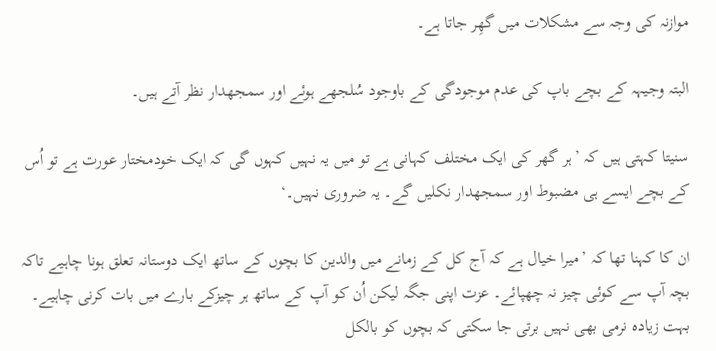موازنہ کی وجہ سے مشکلات میں گھِر جاتا ہے۔

البتہ وجیہہ کے بچے باپ کی عدم موجودگی کے باوجود سُلجھے ہوئے اور سمجھدار نظر آتے ہیں۔

سنیتا کہتی ہیں کہ ’ہر گھر کی ایک مختلف کہانی ہے تو میں یہ نہیں کہوں گی کہ ایک خودمختار عورت ہے تو اُس کے بچے ایسے ہی مضبوط اور سمجھدار نکلیں گے۔ یہ ضروری نہیں۔‘

ان کا کہنا تھا کہ ’میرا خیال ہے کہ آج کل کے زمانے میں والدین کا بچوں کے ساتھ ایک دوستانہ تعلق ہونا چاہیے تاکہ بچہ آپ سے کوئی چیز نہ چھپائے۔ عزت اپنی جگہ لیکن اُن کو آپ کے ساتھ ہر چیزکے بارے میں بات کرنی چاہیے۔ بہت زیادہ نرمی بھی نہیں برتی جا سکتی کہ بچوں کو بالکل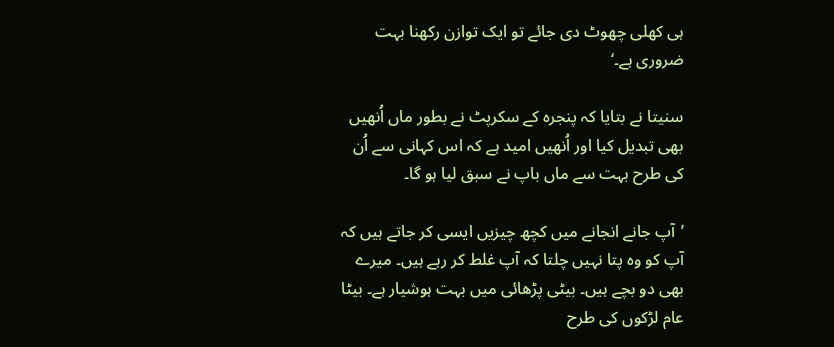ہی کھلی چھوٹ دی جائے تو ایک توازن رکھنا بہت ضروری ہے۔‘

سنیتا نے بتایا کہ پنجرہ کے سکرپٹ نے بطور ماں اُنھیں بھی تبدیل کیا اور اُنھیں امید ہے کہ اس کہانی سے اُن کی طرح بہت سے ماں باپ نے سبق لیا ہو گا۔

’آپ جانے انجانے میں کچھ چیزیں ایسی کر جاتے ہیں کہ آپ کو وہ پتا نہیں چلتا کہ آپ غلط کر رہے ہیں۔ میرے بھی دو بچے ہیں۔ بیٹی پڑھائی میں بہت ہوشیار ہے۔ بیٹا عام لڑکوں کی طرح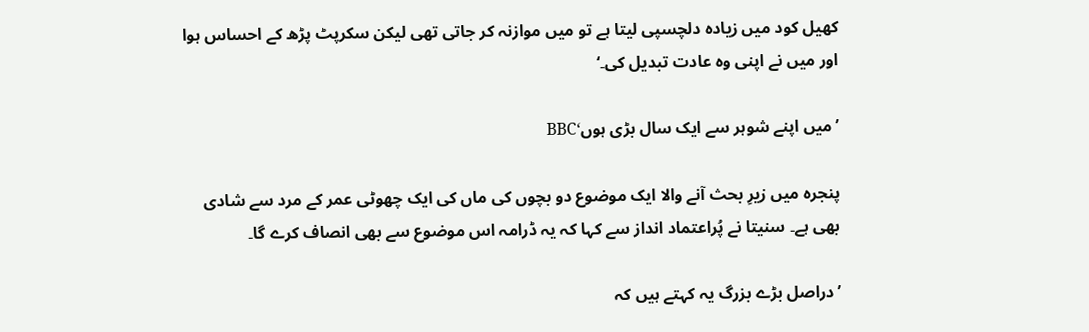کھیل کود میں زیادہ دلچسپی لیتا ہے تو میں موازنہ کر جاتی تھی لیکن سکرپٹ پڑھ کے احساس ہوا اور میں نے اپنی وہ عادت تبدیل کی۔‘

’میں اپنے شوہر سے ایک سال بڑی ہوں‘BBC

پنجرہ میں زیرِ بحث آنے والا ایک موضوع دو بچوں کی ماں کی ایک چھوٹی عمر کے مرد سے شادی بھی ہے۔ سنیتا نے پُراعتماد انداز سے کہا کہ یہ ڈرامہ اس موضوع سے بھی انصاف کرے گا۔

’دراصل بڑے بزرگ یہ کہتے ہیں کہ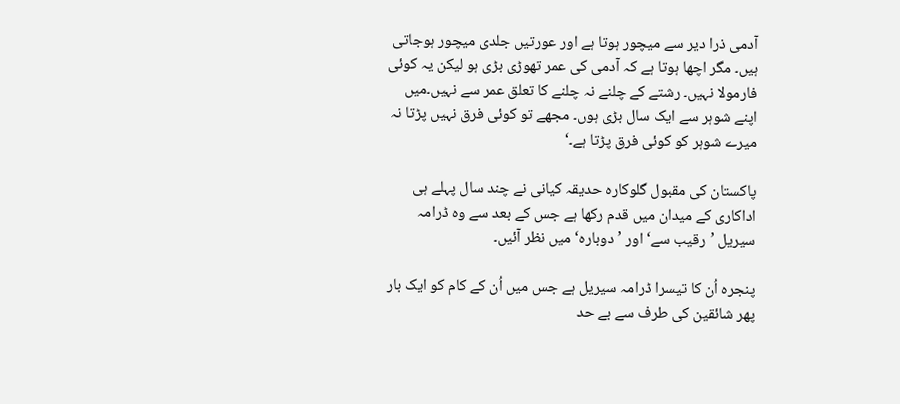آدمی ذرا دیر سے میچور ہوتا ہے اور عورتیں جلدی میچور ہوجاتی ہیں۔ مگر اچھا ہوتا ہے کہ آدمی کی عمر تھوڑی بڑی ہو لیکن یہ کوئی فارمولا نہیں۔ رشتے کے چلنے نہ چلنے کا تعلق عمر سے نہیں۔میں اپنے شوہر سے ایک سال بڑی ہوں۔ مجھے تو کوئی فرق نہیں پڑتا نہ میرے شوہر کو کوئی فرق پڑتا ہے۔‘

پاکستان کی مقبول گلوکارہ حدیقہ کیانی نے چند سال پہلے ہی اداکاری کے میدان میں قدم رکھا ہے جس کے بعد سے وہ ڈرامہ سیریل ’رقیب سے‘ اور ’دوبارہ‘ میں نظر آئیں۔

پنجرہ اُن کا تیسرا ڈرامہ سیریل ہے جس میں اُن کے کام کو ایک بار پھر شائقین کی طرف سے بے حد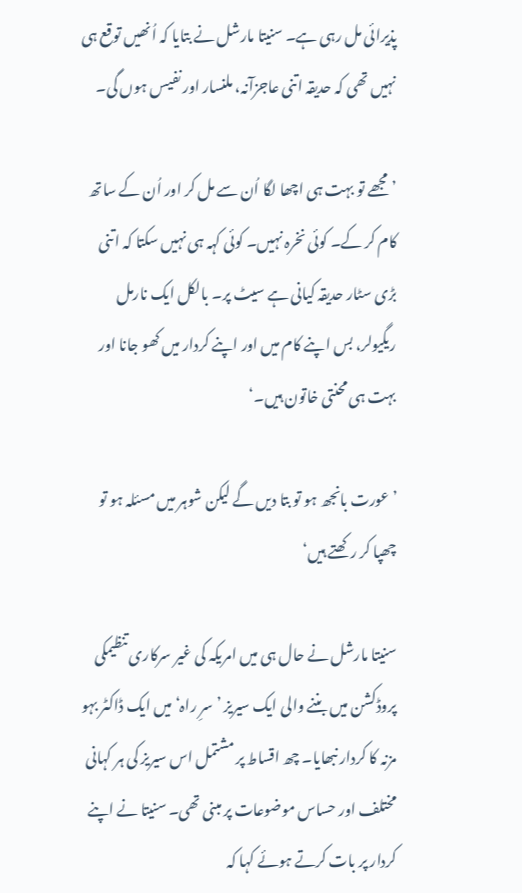پذیرائی مل رہی ہے۔ سنیتا مارشل نے بتایا کہ اُنھیں توقع ہی نہیں تھی کہ حدیقہ اتنی عاجزآنہ، ملنسار اور نفیس ہوں گی۔

’مجھے تو بہت ہی اچھا لگا اُن سے مل کر اور اُن کے ساتھ کام کر کے۔ کوئی نخرہ نہیں۔ کوئی کہہ ہی نہیں سکتا کہ اتنی بڑی سٹار حدیقہ کیانی ہے سیٹ پر۔ بالکل ایک نارمل ریگیولر، بس اپنے کام میں اور اپنے کردار میں کھو جانا اور بہت ہی محنتی خاتون ہیں۔‘

’عورت بانجھ ہو تو بتا دیں گے لیکن شوہر میں مسئلہ ہو تو چھپا کر رکھتے ہیں‘

سنیتا مارشل نے حال ہی میں امریکہ کی غیر سرکاری تنظیمکی پروڈکشن میں بننے والی ایک سیریز ’سرِ راہ‘ میں ایک ڈاکٹر بہو مزنہ کا کردار نبھایا۔ چھ اقساط پر مشتمل اس سیریز کی ہر کہانی مختلف اور حساس موضوعات پر مبنی تھی۔ سنیتا نے اپنے کردار پر بات کرتے ہوئے کہا کہ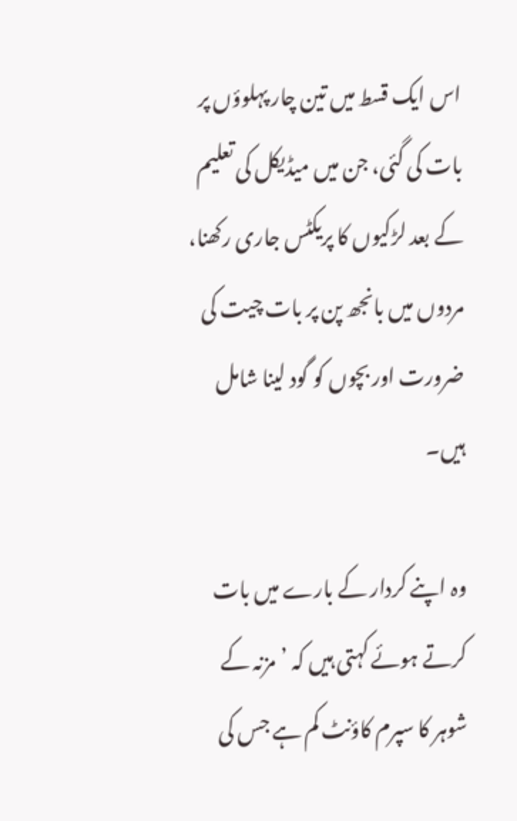اس ایک قسط میں تین چار پہلوؤں پر بات کی گئی، جن میں میڈیکل کی تعلیم کے بعد لڑکیوں کا پریکٹس جاری رکھنا، مردوں میں بانجھ پن پر بات چیت کی ضرورت اور بچوں کو گود لینا شامل ہیں۔

وہ اپنے کردار کے بارے میں بات کرتے ہوئے کہتی ہیں کہ ’مزنہ کے شوہر کا سپرم کاؤنٹ کم ہے جس کی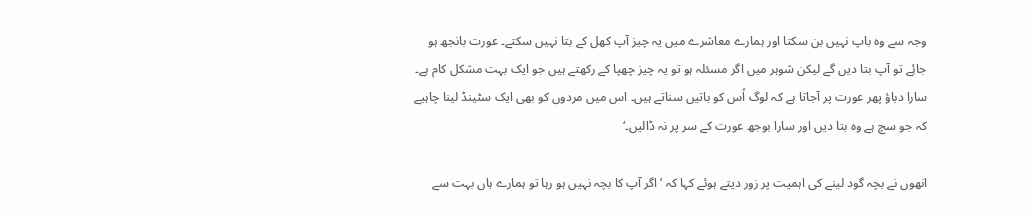وجہ سے وہ باپ نہیں بن سکتا اور ہمارے معاشرے میں یہ چیز آپ کھل کے بتا نہیں سکتے۔ عورت بانجھ ہو جائِے تو آپ بتا دیں گے لیکن شوہر میں اگر مسئلہ ہو تو یہ چیز چھپا کے رکھتے ہیں جو ایک بہت مشکل کام ہے۔ سارا دباؤ پھر عورت پر آجاتا ہے کہ لوگ اُس کو باتیں سناتے ہیں۔ اس میں مردوں کو بھی ایک سٹینڈ لینا چاہیے کہ جو سچ ہے وہ بتا دیں اور سارا بوجھ عورت کے سر پر نہ ڈالیں۔‘

انھوں نے بچہ گود لینے کی اہمیت پر زور دیتے ہوئے کہا کہ ’اگر آپ کا بچہ نہیں ہو رہا تو ہمارے ہاں بہت سے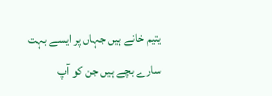یتیم خانے ہیں جہاں پر ایسے بہت سارے بچے ہیں جن کو آپ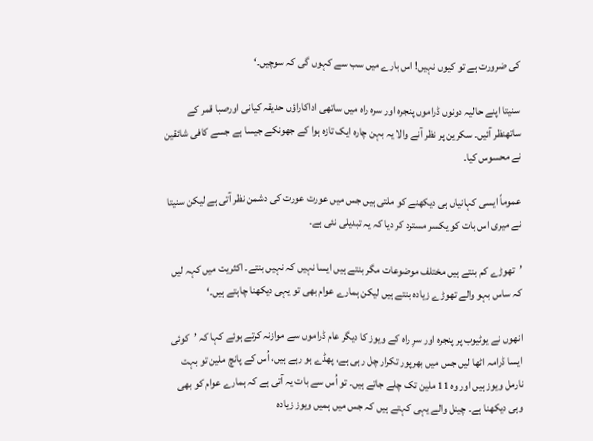کی ضرورت ہے تو کیوں نہیں! اس بارے میں سب سے کہوں گی کہ سوچیں۔‘

سنیتا اپنے حالیہ دونوں ڈراموں پنجرہ اور سرہ راہ میں ساتھی اداکاراؤں حدیقہ کیانی اورصبا قمر کے ساتھنظر آئیں۔ سکرین پر نظر آنے والا یہ بہن چارہ ایک تازہ ہوا کے جھونکے جیسا ہے جسے کافی شائقین نے محسوس کیا۔

عموماً ایسی کہانیاں ہی دیکھنے کو ملتی ہیں جس میں عورت عورت کی دشمن نظر آتی ہے لیکن سنیتا نے میری اس بات کو یکسر مسترد کر دیا کہ یہ تبدیلی نئی ہے۔

’تھوڑے کم بنتے ہیں مختلف موضوعات مگر بنتے ہیں ایسا نہیں کہ نہیں بنتے۔ اکثریت میں کہہ لیں کہ ساس بہو والے تھوڑے زیادہ بنتے ہیں لیکن ہمارے عوام بھی تو یہی دیکھنا چاہتے ہیں۔‘

انھوں نے یوٹیوب پر پنجرہ اور سرِ راہ کے ویوز کا دیگر عام ڈراموں سے موازنہ کرتے ہوئے کہا کہ ’کوئی ایسا ڈرامہ اٹھا لیں جس میں بھرپور تکرار چل رہی ہے، پھڈے ہو رہے ہیں، اُس کے پانچ ملین تو بہت نارمل ویوز ہیں اور وہ 11 ملین تک چلے جاتے ہیں۔ تو اُس سے بات یہ آتی ہے کہ ہمارے عوام کو بھی وہی دیکھنا ہے۔ چینل والے یہی کہتے ہیں کہ جس میں ہمیں ویوز زیادہ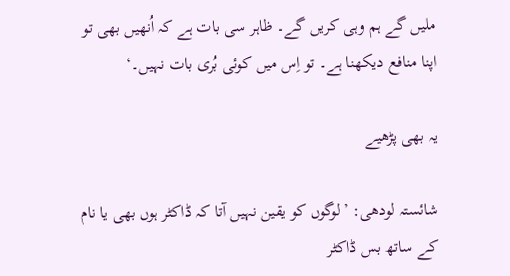ملیں گے ہم وہی کریں گے۔ ظاہر سی بات ہے کہ اُنھیں بھی تو اپنا منافع دیکھنا ہے۔ تو اِس میں کوئی بُری بات نہیں۔‘

یہ بھی پڑھیے

شائستہ لودھی: ’لوگوں کو یقین نہیں آتا کہ ڈاکٹر ہوں بھی یا نام کے ساتھ بس ڈاکٹر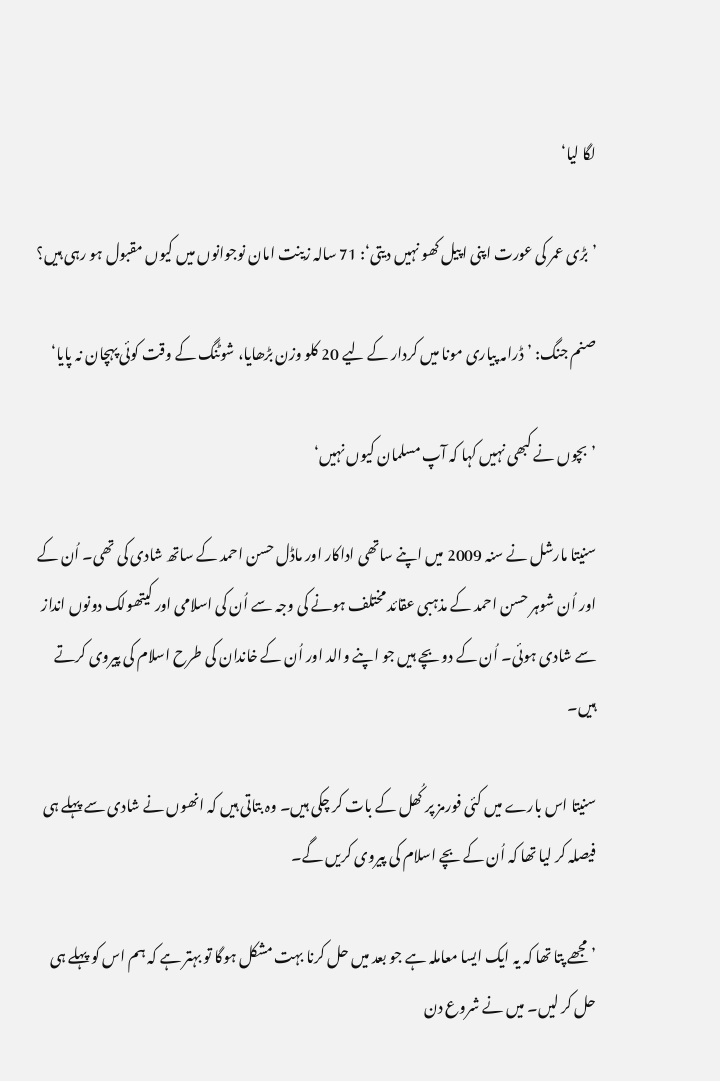لگا لیا‘

’بڑی عمر کی عورت اپنی اپیل کھو نہیں دیتی‘: 71 سالہ زینت امان نوجوانوں میں کیوں مقبول ہو رہی ہیں؟

صنم جنگ: ’ڈرامہ پیاری مونا میں کردار کے لیے 20 کلو وزن بڑھایا، شوٹنگ کے وقت کوئی پہچان نہ پایا‘

’بچوں نے کبھی نہیں کہا کہ آپ مسلمان کیوں نہیں‘

سنیتا مارشل نے سنہ 2009 میں اپنے ساتھی اداکار اور ماڈل حسن احمد کے ساتھ شادی کی تھی۔ اُن کے اور اُن شوہر حسن احمد کے مذہبی عقائد مختلف ہونے کی وجہ سے اُن کی اسلامی اور کیتھولک دونوں انداز سے شادی ہوئی۔ اُن کے دو بچے ہیں جو اپنے والد اور اُن کے خاندان کی طرح اسلام کی پیروی کرتے ہیں۔

سنیتا اس بارے میں کئی فورمز پر کُھل کے بات کر چکی ہیں۔ وہ بتاتی ہیں کہ انھوں نے شادی سے پہلے ہی فیصلہ کر لیا تھا کہ اُن کے بچے اسلام کی پیروی کریں گے۔

’مجھے پتا تھا کہ یہ ایک ایسا معاملہ ہے جو بعد میں حل کرنا بہت مشکل ہوگا تو بہتر ہے کہ ہم اس کو پہلے ہی حل کر لیں۔ میں نے شروع دن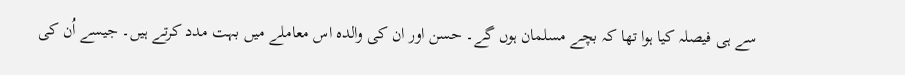سے ہی فیصلہ کیا ہوا تھا کہ بچے مسلمان ہوں گے۔ حسن اور ان کی والدہ اس معاملے میں بہت مدد کرتے ہیں۔ جیسے اُن کی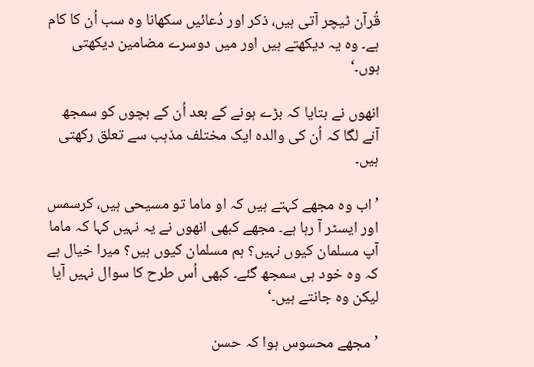قُرآن ٹیچر آتی ہیں، ذکر اور دُعائیں سکھانا وہ سب اُن کا کام ہے۔ وہ یہ دیکھتے ہیں اور میں دوسرے مضامین دیکھتی ہوں۔‘

انھوں نے بتایا کہ بڑے ہونے کے بعد اُن کے بچوں کو سمجھ آنے لگا کہ اُن کی والدہ ایک مختلف مذہب سے تعلق رکھتی ہیں۔

’اب وہ مجھے کہتے ہیں کہ او ماما تو مسیحی ہیں، کرسمس اور ایسٹر آ رہا ہے۔ مجھے کبھی انھوں نے یہ نہیں کہا کہ ماما آپ مسلمان کیوں نہیں؟ ہم مسلمان کیوں ہیں؟ میرا خیال ہے کہ وہ خود ہی سمجھ گئے۔ کبھی اُس طرح کا سوال نہیں آیا لیکن وہ جانتے ہیں۔‘

’مجھے محسوس ہوا کہ حسن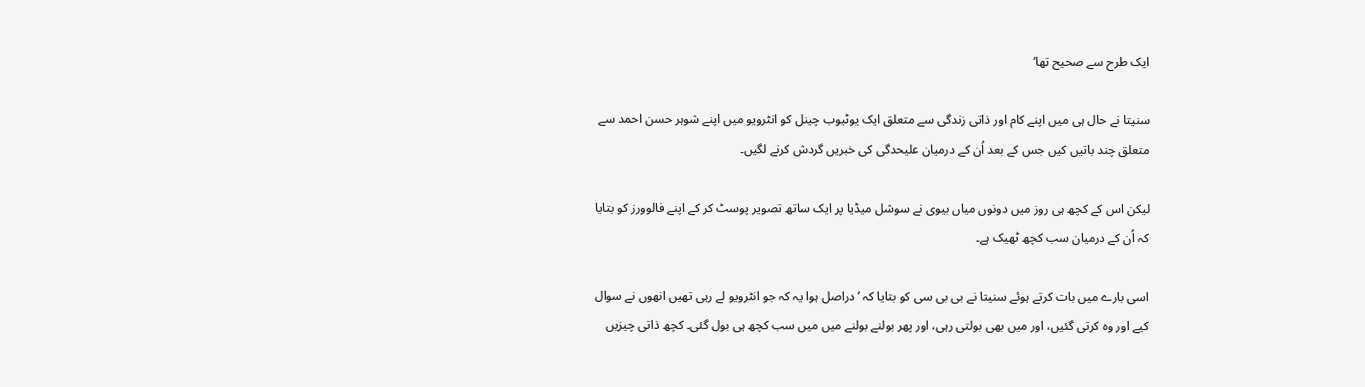ایک طرح سے صحیح تھا‘

سنیتا نے حال ہی میں اپنے کام اور ذاتی زندگی سے متعلق ایک یوٹیوب چینل کو انٹرویو میں اپنے شوہر حسن احمد سے متعلق چند باتیں کیں جس کے بعد اُن کے درمیان علیحدگی کی خبریں گردش کرنے لگیں۔

لیکن اس کے کچھ ہی روز میں دونوں میاں بیوی نے سوشل میڈیا پر ایک ساتھ تصویر پوسٹ کر کے اپنے فالوورز کو بتایا کہ اُن کے درمیان سب کچھ ٹھیک ہے۔

اسی بارے میں بات کرتے ہوئے سنیتا نے بی بی سی کو بتایا کہ ’دراصل ہوا یہ کہ جو انٹرویو لے رہی تھیں انھوں نے سوال کیے اور وہ کرتی گئیں، اور میں بھی بولتی رہی، اور پھر بولنے بولنے میں میں سب کچھ ہی بول گئی۔ کچھ ذاتی چیزیں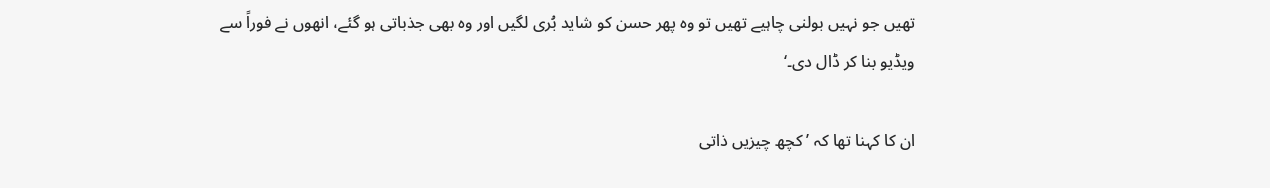تھیں جو نہیں بولنی چاہیے تھیں تو وہ پھر حسن کو شاید بُری لگیں اور وہ بھی جذباتی ہو گئے، انھوں نے فوراً سے ویڈیو بنا کر ڈال دی۔‘

ان کا کہنا تھا کہ ’کچھ چیزیں ذاتی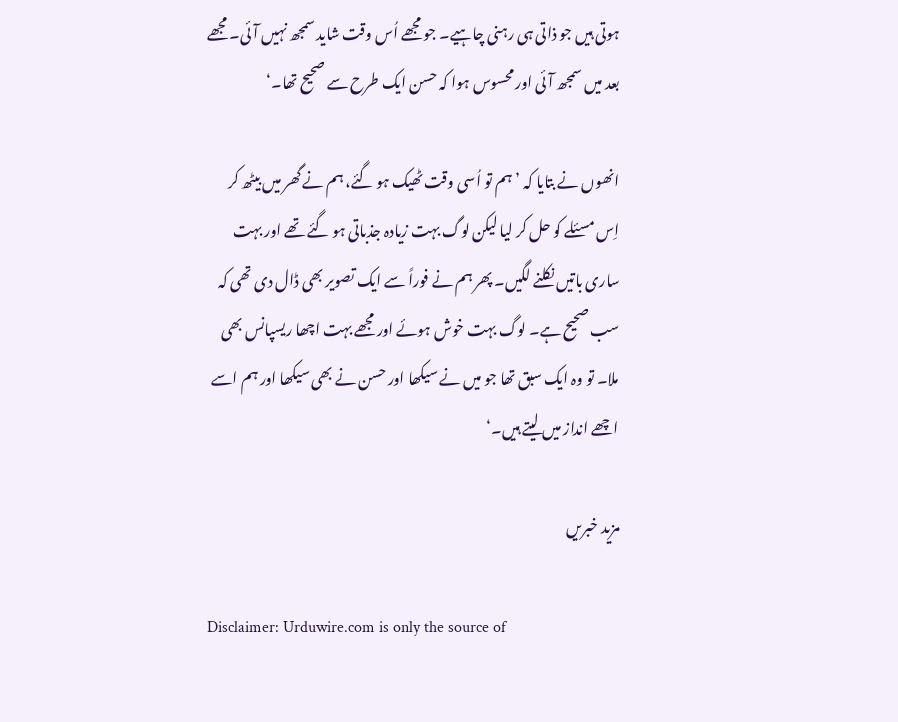ہوتی ہیں جو ذاتی ہی رہنی چاہیے۔ جو مجھے اُس وقت شاید سمجھ نہیں آئی۔ مجھے بعد میں سمجھ آئی اور محسوس ہوا کہ حسن ایک طرح سے صحیح تھا۔‘

انھوں نے بتایا کہ ’ہم تو اُسی وقت ٹھیک ہو گئے، ہم نے گھر میں بیٹھ کر اِس مسئلے کو حل کر لیا لیکن لوگ بہت زیادہ جذباتی ہو گئے تھے اور بہت ساری باتیں نکلنے لگیں۔ پھر ہم نے فوراً سے ایک تصویر بھی ڈال دی تھی کہ سب صحیح ہے۔ لوگ بہت خوش ہوئے اور مجھے بہت اچھا ریسپانس بھی ملا۔ تو وہ ایک سبق تھا جو میں نے سیکھا اور حسن نے بھی سیکھا اور ہم اسے اچھے انداز میں لیتے ہیں۔‘

مزید خبریں

Disclaimer: Urduwire.com is only the source of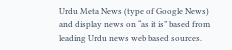Urdu Meta News (type of Google News) and display news on “as it is” based from leading Urdu news web based sources.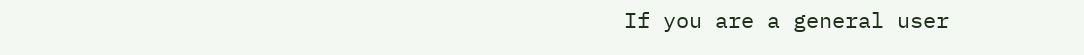If you are a general user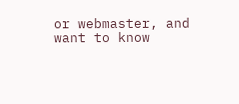or webmaster, and want to know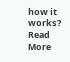how it works? Read More